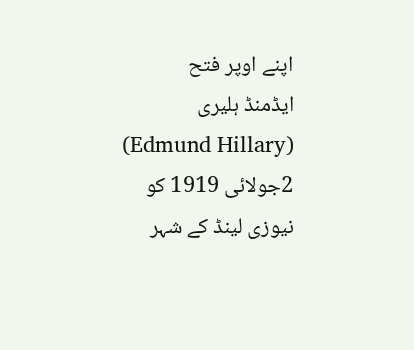اپنے اوپر فتح
ایڈمنڈ ہلیری (Edmund Hillary) 2جولائی 1919 کو نیوزی لینڈ کے شہر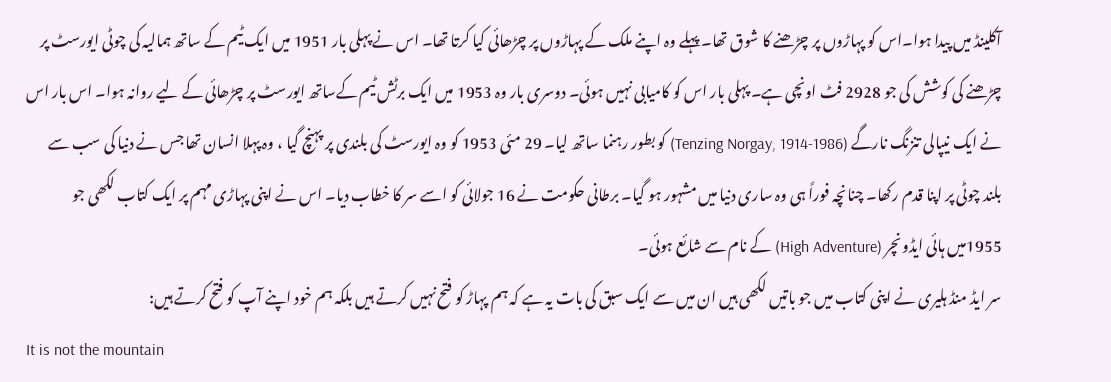آکلینڈ میں پیدا ہوا۔اس کو پہاڑوں پر چڑھنے کا شوق تھا۔ پہلے وہ اپنے ملک کے پہاڑوں پر چڑھائی کیا کرتا تھا۔ اس نے پہلی بار 1951 میں ایک ٹیم کے ساتھ ہمالیہ کی چوٹی ایورسٹ پر چڑھنے کی کوشش کی جو 2928 فٹ اونچی ہے۔ پہلی بار اس کو کامیابی نہیں ہوئی۔ دوسری بار وہ 1953 میں ایک برٹش ٹیم کےساتھ ایورسٹ پر چڑھائی کے لیے روانہ ہوا۔ اس بار اس نے ایک نیپالی تنزنگ نارگے (Tenzing Norgay, 1914-1986) کو بطور رہنما ساتھ لیا۔ 29 مئی 1953 کو وہ ایورسٹ کی بلندی پر پہنچ گیا ، وہ پہلا انسان تھا جس نے دنیا کی سب سے بلند چوٹی پر اپنا قدم رکھا۔ چنانچہ فوراً ہی وہ ساری دنیا میں مشہور ہو گیا۔ برطانی حکومت نے 16 جولائی کو اسے سر کا خطاب دیا۔ اس نے اپنی پہاڑی مہم پر ایک کتاب لکھی جو 1955میں ہائی ایڈونچر (High Adventure) کے نام سے شائع ہوئی۔
سر ایڈ منڈ ہلیری نے اپنی کتاب میں جو باتیں لکھی ہیں ان میں سے ایک سبق کی بات یہ ہے کہ ہم پہاڑ کو فتح نہیں کرتے ہیں بلکہ ہم خود اپنے آپ کو فتح کرتے ہیں:
It is not the mountain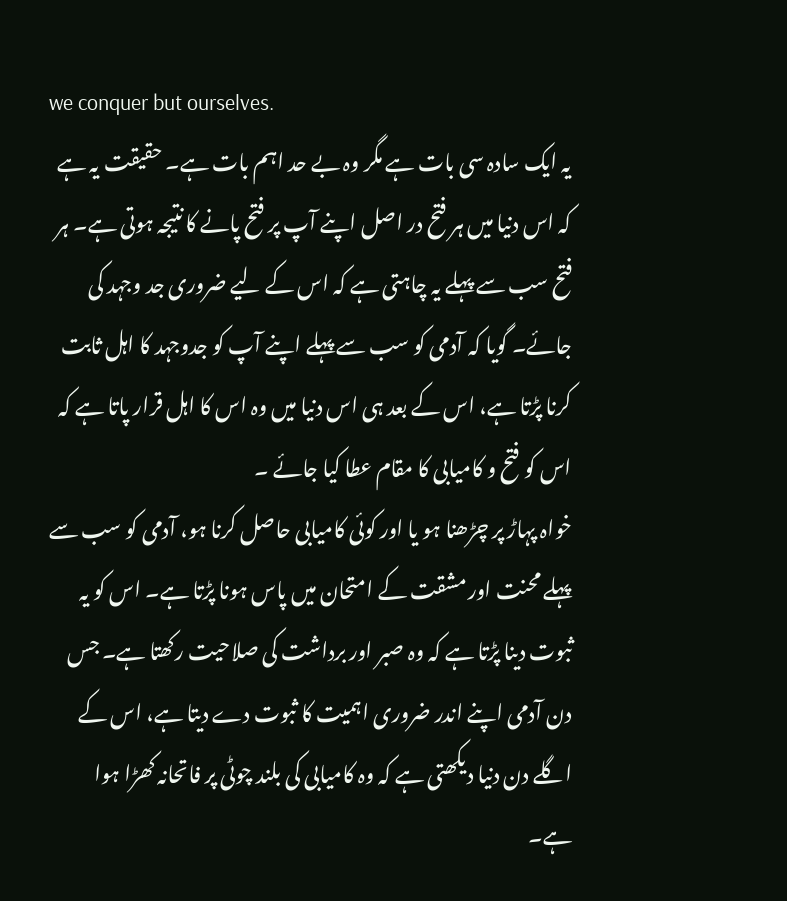we conquer but ourselves.
یہ ایک سادہ سی بات ہے مگر وہ بے حد اہم بات ہے۔ حقیقت یہ ہے کہ اس دنیا میں ہر فتح در اصل اپنے آپ پر فتح پانے کا نتیجہ ہوتی ہے۔ ہر فتح سب سے پہلے یہ چاہتی ہے کہ اس کے لیے ضروری جد وجہد کی جائے۔ گویا کہ آدمی کو سب سے پہلے اپنے آپ کو جدوجہد کا اہل ثابت کرنا پڑتا ہے، اس کے بعد ہی اس دنیا میں وہ اس کا اہل قرار پاتا ہے کہ اس کو فتح و کامیابی کا مقام عطا کیا جائے ۔
خواہ پہاڑ پر چڑھنا ہو یا اور کوئی کامیابی حاصل کرنا ہو، آدمی کو سب سے پہلے محنت اور مشقت کے امتحان میں پاس ہونا پڑتا ہے۔ اس کو یہ ثبوت دینا پڑتا ہے کہ وہ صبر اور برداشت کی صلاحیت رکھتا ہے۔ جس دن آدمی اپنے اندر ضروری اہمیت کا ثبوت دے دیتا ہے، اس کے اگلے دن دنیا دیکھتی ہے کہ وہ کامیابی کی بلند چوٹی پر فاتحانہ کھڑا ہوا ہے۔